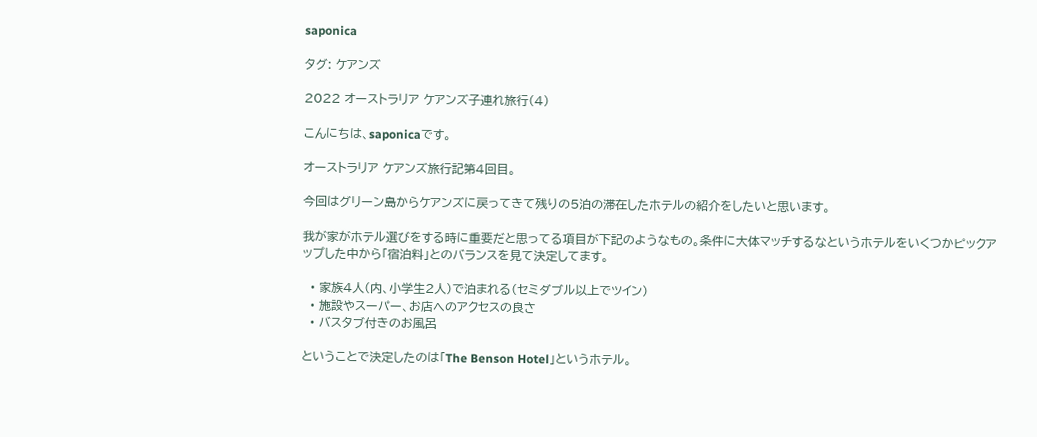saponica

タグ: ケアンズ

2022 オーストラリア ケアンズ子連れ旅行(4)

こんにちは、saponicaです。

オーストラリア ケアンズ旅行記第4回目。

今回はグリーン島からケアンズに戻ってきて残りの5泊の滞在したホテルの紹介をしたいと思います。

我が家がホテル選びをする時に重要だと思ってる項目が下記のようなもの。条件に大体マッチするなというホテルをいくつかピックアップした中から「宿泊料」とのバランスを見て決定してます。

  • 家族4人(内、小学生2人)で泊まれる(セミダブル以上でツイン)
  • 施設やスーパー、お店へのアクセスの良さ
  • バスタブ付きのお風呂

ということで決定したのは「The Benson Hotel」というホテル。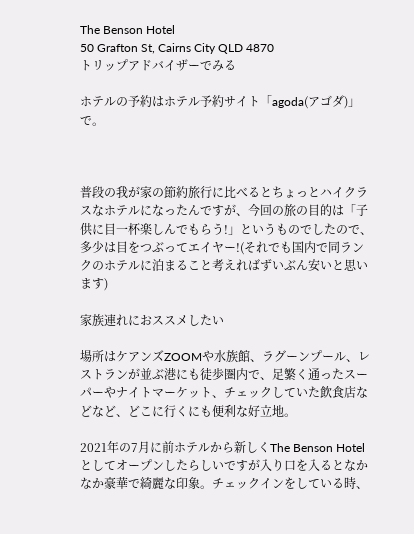The Benson Hotel
50 Grafton St, Cairns City QLD 4870
トリップアドバイザーでみる

ホテルの予約はホテル予約サイト「agoda(アゴダ)」で。



普段の我が家の節約旅行に比べるとちょっとハイクラスなホテルになったんですが、今回の旅の目的は「子供に目一杯楽しんでもらう!」というものでしたので、多少は目をつぶってエイヤー!(それでも国内で同ランクのホテルに泊まること考えればずいぶん安いと思います)

家族連れにおススメしたい

場所はケアンズZOOMや水族館、ラグーンプール、レストランが並ぶ港にも徒歩圏内で、足繁く通ったスーパーやナイトマーケット、チェックしていた飲食店などなど、どこに行くにも便利な好立地。

2021年の7月に前ホテルから新しくThe Benson Hotelとしてオープンしたらしいですが入り口を入るとなかなか豪華で綺麗な印象。チェックインをしている時、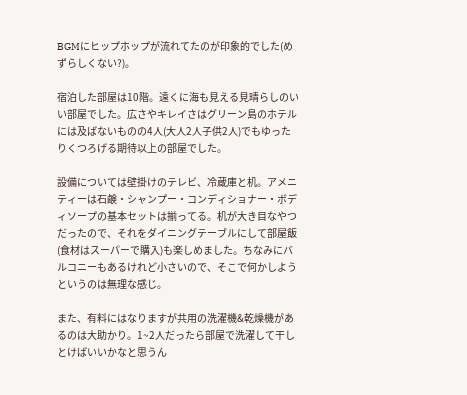BGMにヒップホップが流れてたのが印象的でした(めずらしくない?)。

宿泊した部屋は10階。遠くに海も見える見晴らしのいい部屋でした。広さやキレイさはグリーン島のホテルには及ばないものの4人(大人2人子供2人)でもゆったりくつろげる期待以上の部屋でした。

設備については壁掛けのテレビ、冷蔵庫と机。アメニティーは石鹸・シャンプー・コンディショナー・ボディソープの基本セットは揃ってる。机が大き目なやつだったので、それをダイニングテーブルにして部屋飯(食材はスーパーで購入)も楽しめました。ちなみにバルコニーもあるけれど小さいので、そこで何かしようというのは無理な感じ。

また、有料にはなりますが共用の洗濯機&乾燥機があるのは大助かり。1~2人だったら部屋で洗濯して干しとけばいいかなと思うん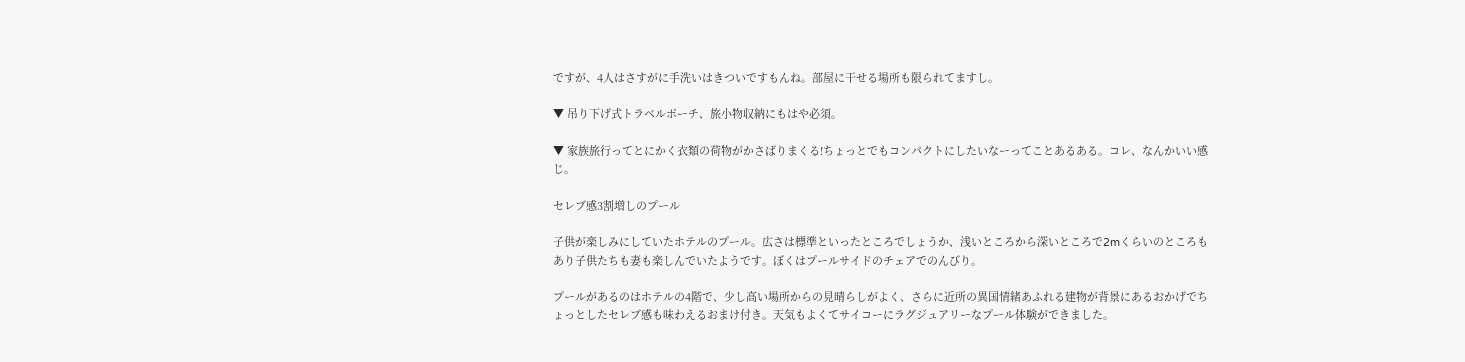ですが、4人はさすがに手洗いはきついですもんね。部屋に干せる場所も限られてますし。

▼ 吊り下げ式トラベルポーチ、旅小物収納にもはや必須。

▼ 家族旅行ってとにかく衣類の荷物がかさばりまくる!ちょっとでもコンパクトにしたいなーってことあるある。コレ、なんかいい感じ。

セレブ感3割増しのプール

子供が楽しみにしていたホテルのプール。広さは標準といったところでしょうか、浅いところから深いところで2mくらいのところもあり子供たちも妻も楽しんでいたようです。ぼくはプールサイドのチェアでのんびり。

プールがあるのはホテルの4階で、少し高い場所からの見晴らしがよく、さらに近所の異国情緒あふれる建物が背景にあるおかげでちょっとしたセレブ感も味わえるおまけ付き。天気もよくてサイコーにラグジュアリーなプール体験ができました。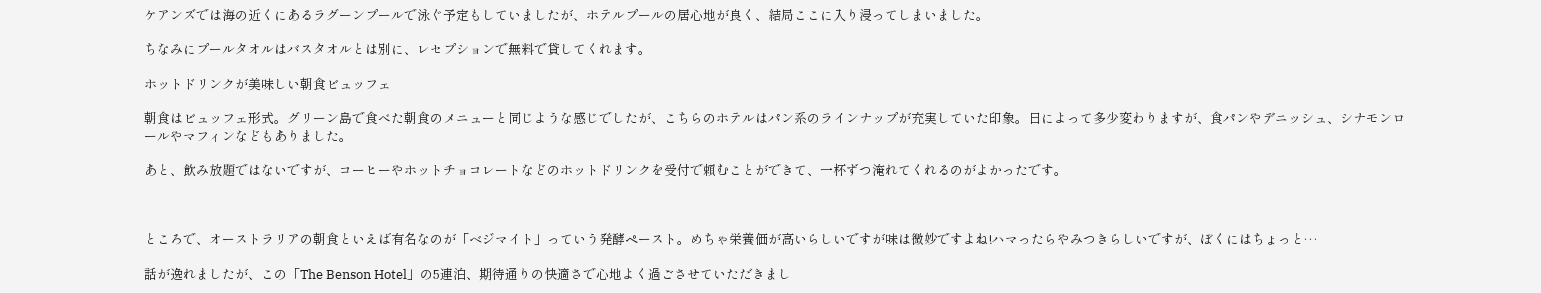ケアンズでは海の近くにあるラグーンプールで泳ぐ予定もしていましたが、ホテルプールの居心地が良く、結局ここに入り浸ってしまいました。

ちなみにプールタオルはバスタオルとは別に、レセプションで無料で貸してくれます。

ホットドリンクが美味しい朝食ビュッフェ

朝食はビュッフェ形式。グリーン島で食べた朝食のメニューと同じような感じでしたが、こちらのホテルはパン系のラインナップが充実していた印象。日によって多少変わりますが、食パンやデニッシュ、シナモンロールやマフィンなどもありました。

あと、飲み放題ではないですが、コーヒーやホットチョコレートなどのホットドリンクを受付で頼むことができて、一杯ずつ淹れてくれるのがよかったです。



ところで、オーストラリアの朝食といえば有名なのが「ベジマイト」っていう発酵ペースト。めちゃ栄養価が高いらしいですが味は微妙ですよね!ハマったらやみつきらしいですが、ぼくにはちょっと…

話が逸れましたが、この「The Benson Hotel」の5連泊、期待通りの快適さで心地よく過ごさせていただきまし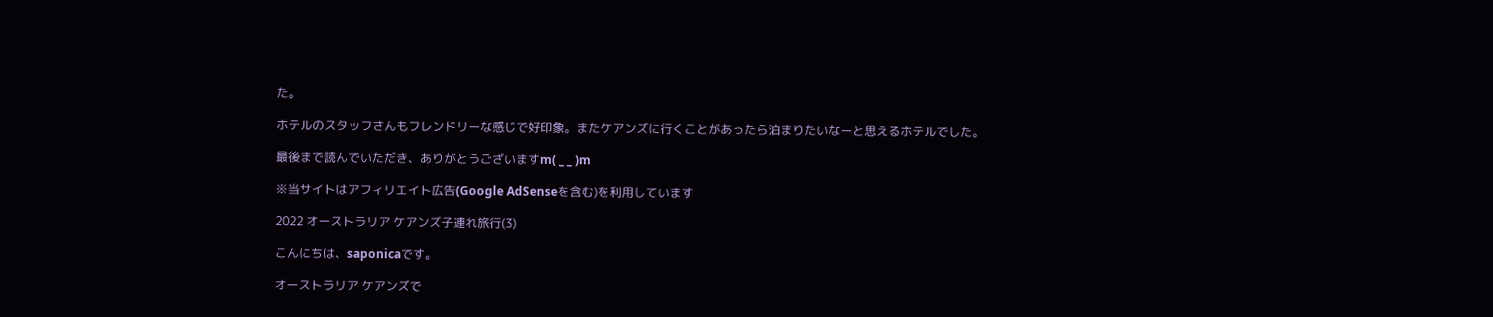た。

ホテルのスタッフさんもフレンドリーな感じで好印象。またケアンズに行くことがあったら泊まりたいなーと思えるホテルでした。

最後まで読んでいただき、ありがとうございますm( _ _ )m

※当サイトはアフィリエイト広告(Google AdSenseを含む)を利用しています

2022 オーストラリア ケアンズ子連れ旅行(3)

こんにちは、saponicaです。

オーストラリア ケアンズで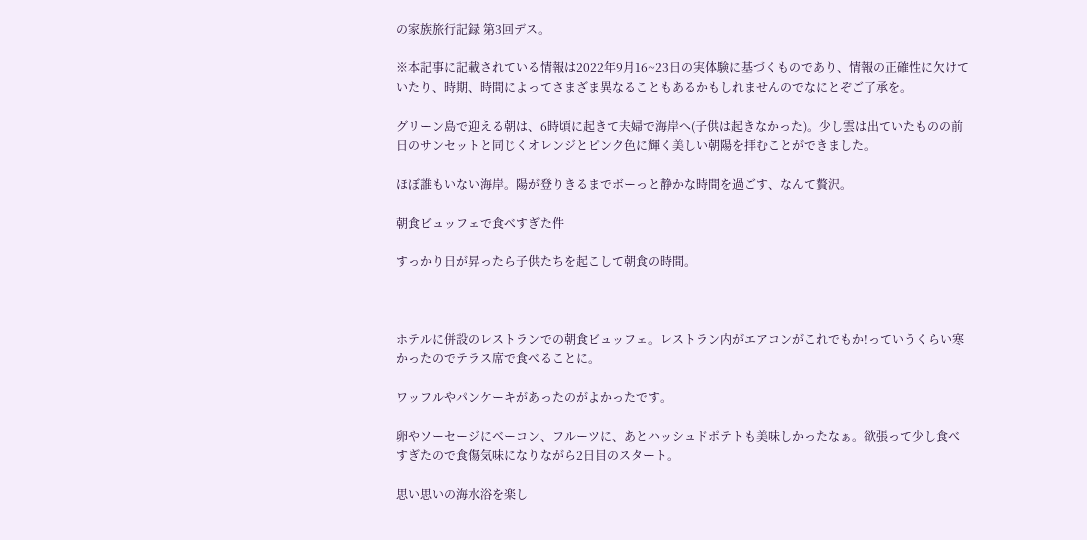の家族旅行記録 第3回デス。

※本記事に記載されている情報は2022年9月16~23日の実体験に基づくものであり、情報の正確性に欠けていたり、時期、時間によってさまざま異なることもあるかもしれませんのでなにとぞご了承を。

グリーン島で迎える朝は、6時頃に起きて夫婦で海岸へ(子供は起きなかった)。少し雲は出ていたものの前日のサンセットと同じくオレンジとピンク色に輝く美しい朝陽を拝むことができました。

ほぼ誰もいない海岸。陽が登りきるまでボーっと静かな時間を過ごす、なんて贅沢。

朝食ビュッフェで食べすぎた件

すっかり日が昇ったら子供たちを起こして朝食の時間。



ホテルに併設のレストランでの朝食ビュッフェ。レストラン内がエアコンがこれでもか!っていうくらい寒かったのでテラス席で食べることに。

ワッフルやパンケーキがあったのがよかったです。

卵やソーセージにベーコン、フルーツに、あとハッシュドポテトも美味しかったなぁ。欲張って少し食べすぎたので食傷気味になりながら2日目のスタート。

思い思いの海水浴を楽し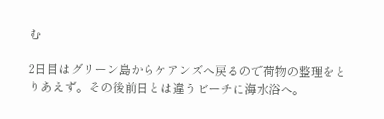む

2日目はグリーン島からケアンズへ戻るので荷物の整理をとりあえず。その後前日とは違うビーチに海水浴へ。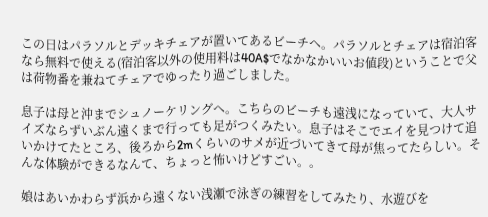この日はパラソルとデッキチェアが置いてあるビーチへ。パラソルとチェアは宿泊客なら無料で使える(宿泊客以外の使用料は40A$でなかなかいいお値段)ということで父は荷物番を兼ねてチェアでゆったり過ごしました。

息子は母と沖までシュノーケリングへ。こちらのビーチも遠浅になっていて、大人サイズならずいぶん遠くまで行っても足がつくみたい。息子はそこでエイを見つけて追いかけてたところ、後ろから2mくらいのサメが近づいてきて母が焦ってたらしい。そんな体験ができるなんて、ちょっと怖いけどすごい。。

娘はあいかわらず浜から遠くない浅瀬で泳ぎの練習をしてみたり、水遊びを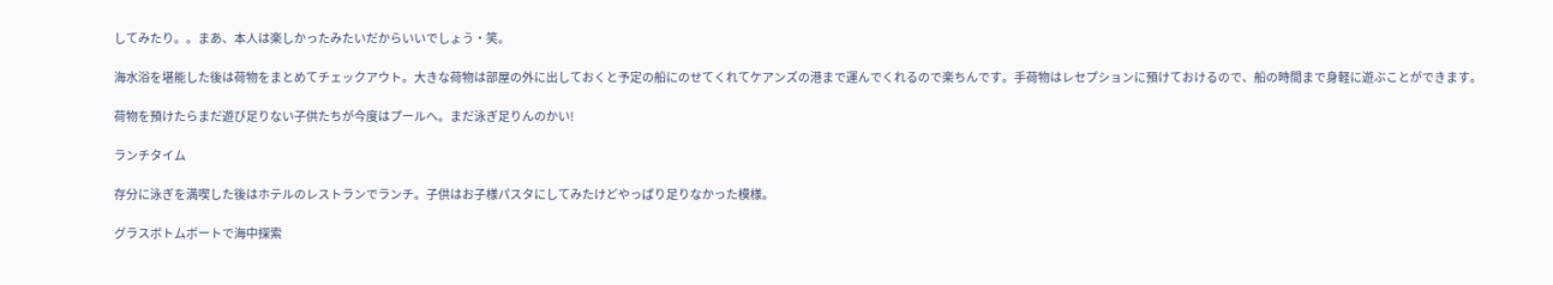してみたり。。まあ、本人は楽しかったみたいだからいいでしょう・笑。

海水浴を堪能した後は荷物をまとめてチェックアウト。大きな荷物は部屋の外に出しておくと予定の船にのせてくれてケアンズの港まで運んでくれるので楽ちんです。手荷物はレセプションに預けておけるので、船の時間まで身軽に遊ぶことができます。

荷物を預けたらまだ遊び足りない子供たちが今度はプールへ。まだ泳ぎ足りんのかい!

ランチタイム

存分に泳ぎを満喫した後はホテルのレストランでランチ。子供はお子様パスタにしてみたけどやっぱり足りなかった模様。

グラスボトムボートで海中探索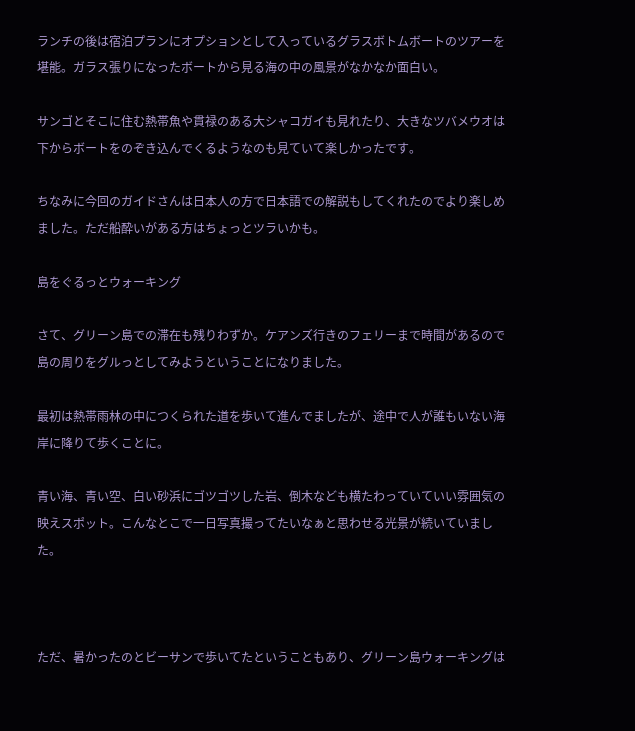ランチの後は宿泊プランにオプションとして入っているグラスボトムボートのツアーを堪能。ガラス張りになったボートから見る海の中の風景がなかなか面白い。

サンゴとそこに住む熱帯魚や貫禄のある大シャコガイも見れたり、大きなツバメウオは下からボートをのぞき込んでくるようなのも見ていて楽しかったです。

ちなみに今回のガイドさんは日本人の方で日本語での解説もしてくれたのでより楽しめました。ただ船酔いがある方はちょっとツラいかも。

島をぐるっとウォーキング

さて、グリーン島での滞在も残りわずか。ケアンズ行きのフェリーまで時間があるので島の周りをグルっとしてみようということになりました。

最初は熱帯雨林の中につくられた道を歩いて進んでましたが、途中で人が誰もいない海岸に降りて歩くことに。

青い海、青い空、白い砂浜にゴツゴツした岩、倒木なども横たわっていていい雰囲気の映えスポット。こんなとこで一日写真撮ってたいなぁと思わせる光景が続いていました。



ただ、暑かったのとビーサンで歩いてたということもあり、グリーン島ウォーキングは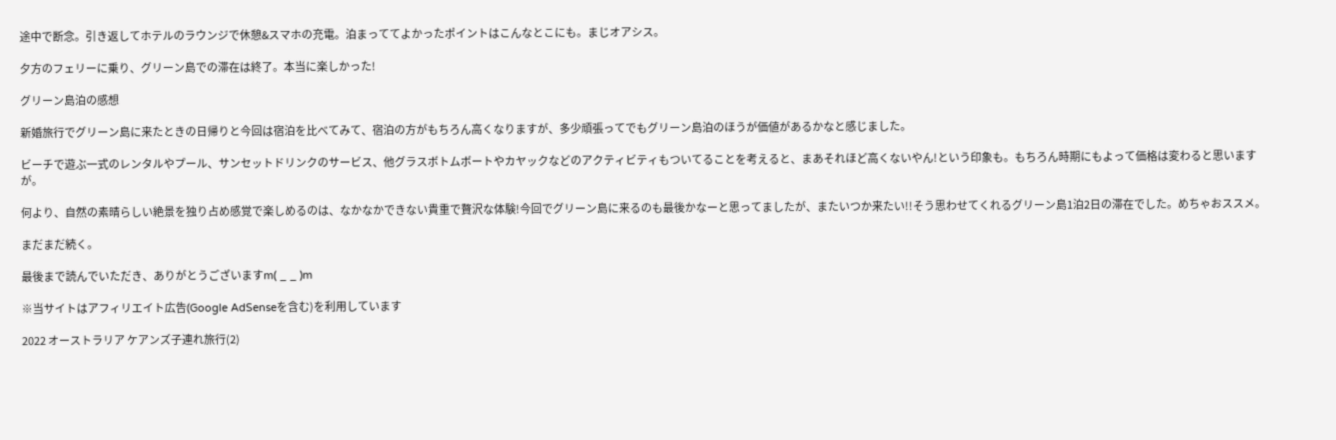途中で断念。引き返してホテルのラウンジで休憩&スマホの充電。泊まっててよかったポイントはこんなとこにも。まじオアシス。

夕方のフェリーに乗り、グリーン島での滞在は終了。本当に楽しかった!

グリーン島泊の感想

新婚旅行でグリーン島に来たときの日帰りと今回は宿泊を比べてみて、宿泊の方がもちろん高くなりますが、多少頑張ってでもグリーン島泊のほうが価値があるかなと感じました。

ビーチで遊ぶ一式のレンタルやプール、サンセットドリンクのサービス、他グラスボトムボートやカヤックなどのアクティビティもついてることを考えると、まあそれほど高くないやん!という印象も。もちろん時期にもよって価格は変わると思いますが。

何より、自然の素晴らしい絶景を独り占め感覚で楽しめるのは、なかなかできない貴重で贅沢な体験!今回でグリーン島に来るのも最後かなーと思ってましたが、またいつか来たい!!そう思わせてくれるグリーン島1泊2日の滞在でした。めちゃおススメ。

まだまだ続く。

最後まで読んでいただき、ありがとうございますm( _ _ )m

※当サイトはアフィリエイト広告(Google AdSenseを含む)を利用しています

2022 オーストラリア ケアンズ子連れ旅行(2)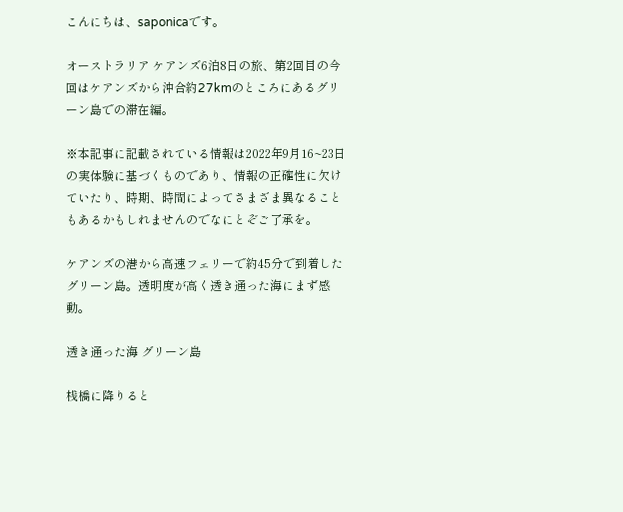こんにちは、saponicaです。

オーストラリア ケアンズ6泊8日の旅、第2回目の今回はケアンズから沖合約27kmのところにあるグリーン島での滞在編。

※本記事に記載されている情報は2022年9月16~23日の実体験に基づくものであり、情報の正確性に欠けていたり、時期、時間によってさまざま異なることもあるかもしれませんのでなにとぞご了承を。

ケアンズの港から高速フェリーで約45分で到着したグリーン島。透明度が高く透き通った海にまず感動。

透き通った海 グリーン島

桟橋に降りると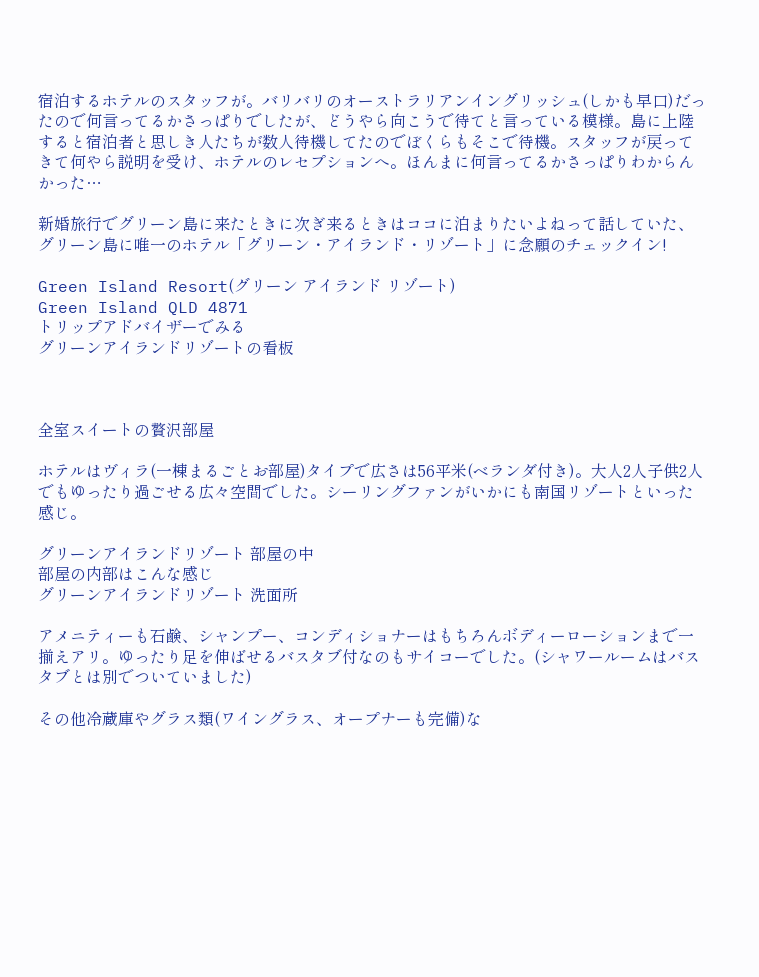宿泊するホテルのスタッフが。バリバリのオーストラリアンイングリッシュ(しかも早口)だったので何言ってるかさっぱりでしたが、どうやら向こうで待てと言っている模様。島に上陸すると宿泊者と思しき人たちが数人待機してたのでぼくらもそこで待機。スタッフが戻ってきて何やら説明を受け、ホテルのレセプションへ。ほんまに何言ってるかさっぱりわからんかった…

新婚旅行でグリーン島に来たときに次ぎ来るときはココに泊まりたいよねって話していた、グリーン島に唯一のホテル「グリーン・アイランド・リゾート」に念願のチェックイン!

Green Island Resort(グリーン アイランド リゾート)
Green Island QLD 4871
トリップアドバイザーでみる
グリーンアイランドリゾートの看板



全室スイートの贅沢部屋

ホテルはヴィラ(一棟まるごとお部屋)タイプで広さは56平米(ベランダ付き)。大人2人子供2人でもゆったり過ごせる広々空間でした。シーリングファンがいかにも南国リゾートといった感じ。

グリーンアイランドリゾート 部屋の中
部屋の内部はこんな感じ
グリーンアイランドリゾート 洗面所

アメニティーも石鹸、シャンプー、コンディショナーはもちろんボディーローションまで一揃えアリ。ゆったり足を伸ばせるバスタブ付なのもサイコーでした。(シャワールームはバスタブとは別でついていました)

その他冷蔵庫やグラス類(ワイングラス、オープナーも完備)な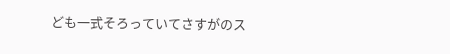ども一式そろっていてさすがのス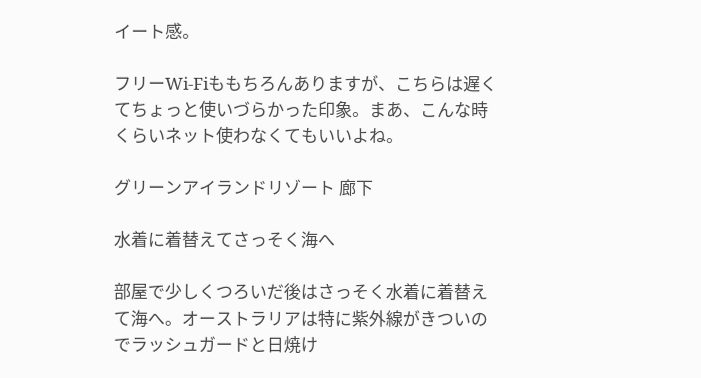イート感。

フリーWi-Fiももちろんありますが、こちらは遅くてちょっと使いづらかった印象。まあ、こんな時くらいネット使わなくてもいいよね。

グリーンアイランドリゾート 廊下

水着に着替えてさっそく海へ

部屋で少しくつろいだ後はさっそく水着に着替えて海へ。オーストラリアは特に紫外線がきついのでラッシュガードと日焼け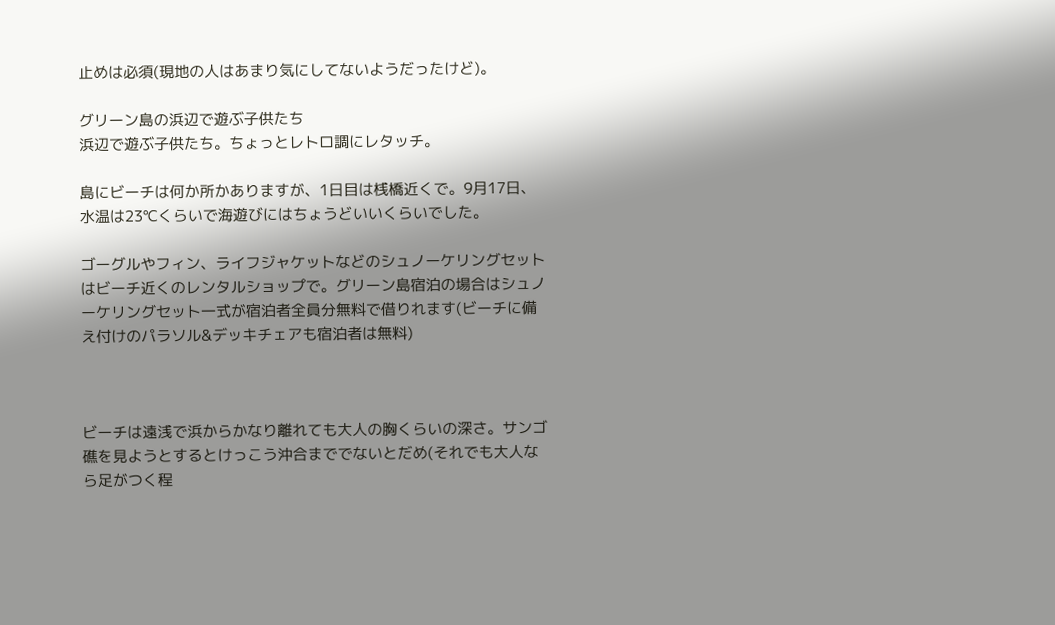止めは必須(現地の人はあまり気にしてないようだったけど)。

グリーン島の浜辺で遊ぶ子供たち
浜辺で遊ぶ子供たち。ちょっとレトロ調にレタッチ。

島にビーチは何か所かありますが、1日目は桟橋近くで。9月17日、水温は23℃くらいで海遊びにはちょうどいいくらいでした。

ゴーグルやフィン、ライフジャケットなどのシュノーケリングセットはビーチ近くのレンタルショップで。グリーン島宿泊の場合はシュノーケリングセット一式が宿泊者全員分無料で借りれます(ビーチに備え付けのパラソル&デッキチェアも宿泊者は無料)



ビーチは遠浅で浜からかなり離れても大人の胸くらいの深さ。サンゴ礁を見ようとするとけっこう沖合まででないとだめ(それでも大人なら足がつく程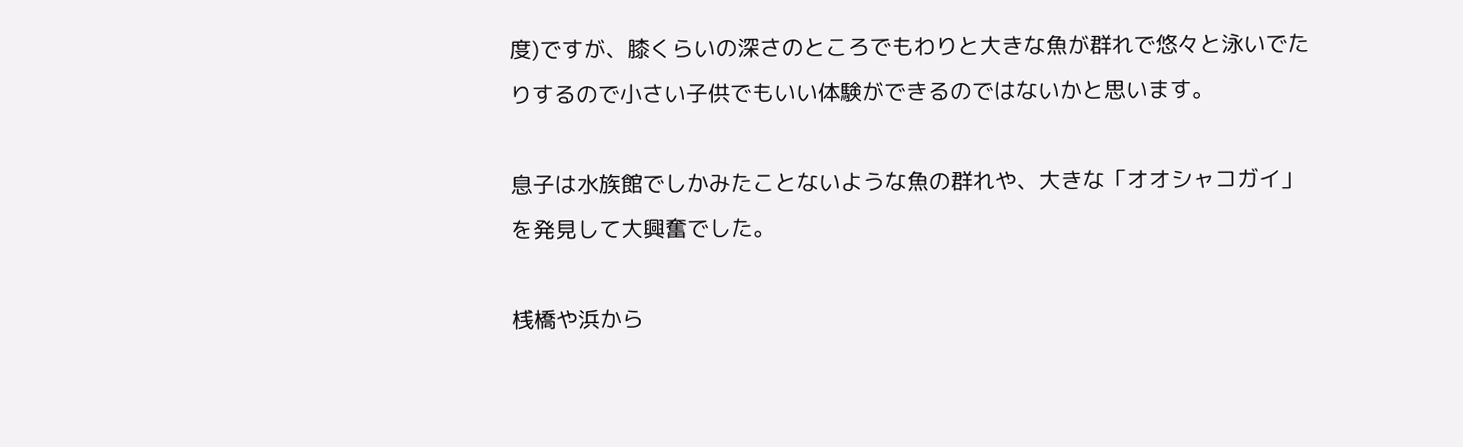度)ですが、膝くらいの深さのところでもわりと大きな魚が群れで悠々と泳いでたりするので小さい子供でもいい体験ができるのではないかと思います。

息子は水族館でしかみたことないような魚の群れや、大きな「オオシャコガイ」を発見して大興奮でした。

桟橋や浜から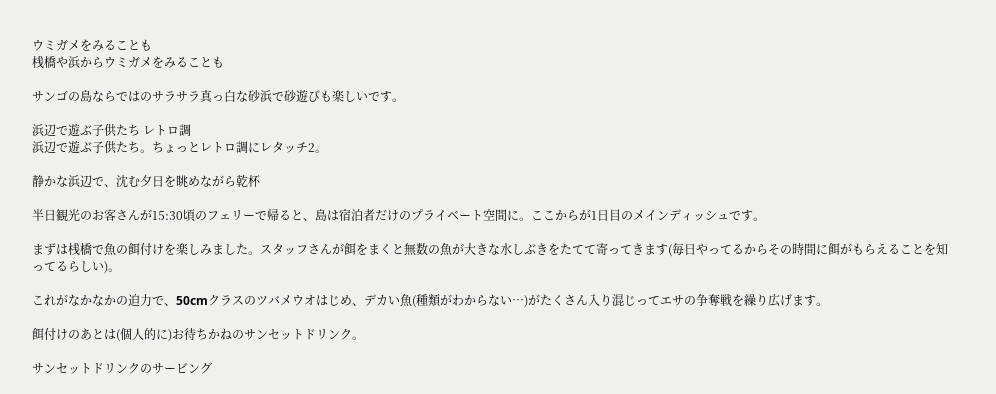ウミガメをみることも
桟橋や浜からウミガメをみることも

サンゴの島ならではのサラサラ真っ白な砂浜で砂遊びも楽しいです。

浜辺で遊ぶ子供たち レトロ調
浜辺で遊ぶ子供たち。ちょっとレトロ調にレタッチ2。

静かな浜辺で、沈む夕日を眺めながら乾杯

半日観光のお客さんが15:30頃のフェリーで帰ると、島は宿泊者だけのプライベート空間に。ここからが1日目のメインディッシュです。

まずは桟橋で魚の餌付けを楽しみました。スタッフさんが餌をまくと無数の魚が大きな水しぶきをたてて寄ってきます(毎日やってるからその時間に餌がもらえることを知ってるらしい)。

これがなかなかの迫力で、50cmクラスのツバメウオはじめ、デカい魚(種類がわからない…)がたくさん入り混じってエサの争奪戦を繰り広げます。

餌付けのあとは(個人的に)お待ちかねのサンセットドリンク。

サンセットドリンクのサービング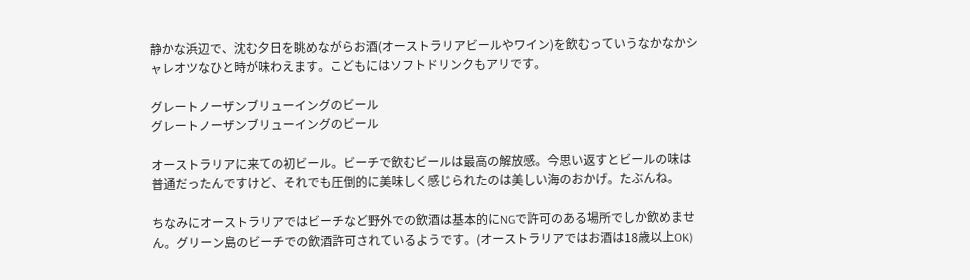静かな浜辺で、沈む夕日を眺めながらお酒(オーストラリアビールやワイン)を飲むっていうなかなかシャレオツなひと時が味わえます。こどもにはソフトドリンクもアリです。

グレートノーザンブリューイングのビール
グレートノーザンブリューイングのビール

オーストラリアに来ての初ビール。ビーチで飲むビールは最高の解放感。今思い返すとビールの味は普通だったんですけど、それでも圧倒的に美味しく感じられたのは美しい海のおかげ。たぶんね。

ちなみにオーストラリアではビーチなど野外での飲酒は基本的にNGで許可のある場所でしか飲めません。グリーン島のビーチでの飲酒許可されているようです。(オーストラリアではお酒は18歳以上OK)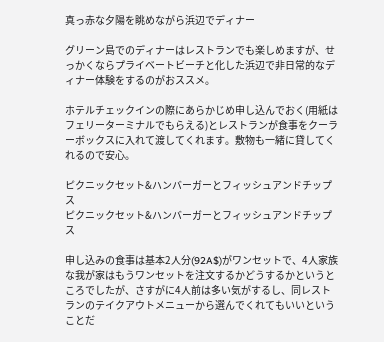真っ赤な夕陽を眺めながら浜辺でディナー

グリーン島でのディナーはレストランでも楽しめますが、せっかくならプライベートビーチと化した浜辺で非日常的なディナー体験をするのがおススメ。

ホテルチェックインの際にあらかじめ申し込んでおく(用紙はフェリーターミナルでもらえる)とレストランが食事をクーラーボックスに入れて渡してくれます。敷物も一緒に貸してくれるので安心。

ピクニックセット&ハンバーガーとフィッシュアンドチップス
ピクニックセット&ハンバーガーとフィッシュアンドチップス

申し込みの食事は基本2人分(92A$)がワンセットで、4人家族な我が家はもうワンセットを注文するかどうするかというところでしたが、さすがに4人前は多い気がするし、同レストランのテイクアウトメニューから選んでくれてもいいということだ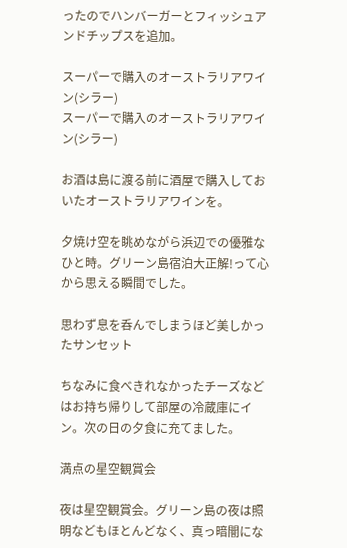ったのでハンバーガーとフィッシュアンドチップスを追加。

スーパーで購入のオーストラリアワイン(シラー)
スーパーで購入のオーストラリアワイン(シラー)

お酒は島に渡る前に酒屋で購入しておいたオーストラリアワインを。

夕焼け空を眺めながら浜辺での優雅なひと時。グリーン島宿泊大正解!って心から思える瞬間でした。

思わず息を呑んでしまうほど美しかったサンセット

ちなみに食べきれなかったチーズなどはお持ち帰りして部屋の冷蔵庫にイン。次の日の夕食に充てました。

満点の星空観賞会

夜は星空観賞会。グリーン島の夜は照明などもほとんどなく、真っ暗闇にな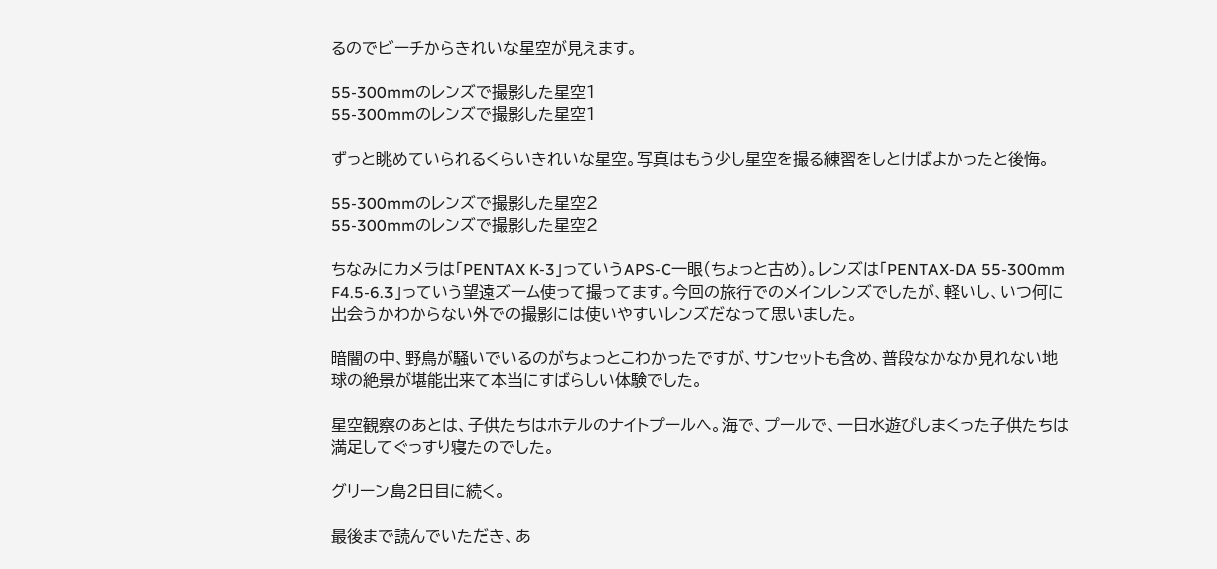るのでビーチからきれいな星空が見えます。

55-300mmのレンズで撮影した星空1
55-300mmのレンズで撮影した星空1

ずっと眺めていられるくらいきれいな星空。写真はもう少し星空を撮る練習をしとけばよかったと後悔。

55-300mmのレンズで撮影した星空2
55-300mmのレンズで撮影した星空2

ちなみにカメラは「PENTAX K-3」っていうAPS-C一眼(ちょっと古め)。レンズは「PENTAX-DA 55-300mm F4.5-6.3」っていう望遠ズーム使って撮ってます。今回の旅行でのメインレンズでしたが、軽いし、いつ何に出会うかわからない外での撮影には使いやすいレンズだなって思いました。

暗闇の中、野鳥が騒いでいるのがちょっとこわかったですが、サンセットも含め、普段なかなか見れない地球の絶景が堪能出来て本当にすばらしい体験でした。

星空観察のあとは、子供たちはホテルのナイトプールへ。海で、プールで、一日水遊びしまくった子供たちは満足してぐっすり寝たのでした。

グリーン島2日目に続く。

最後まで読んでいただき、あ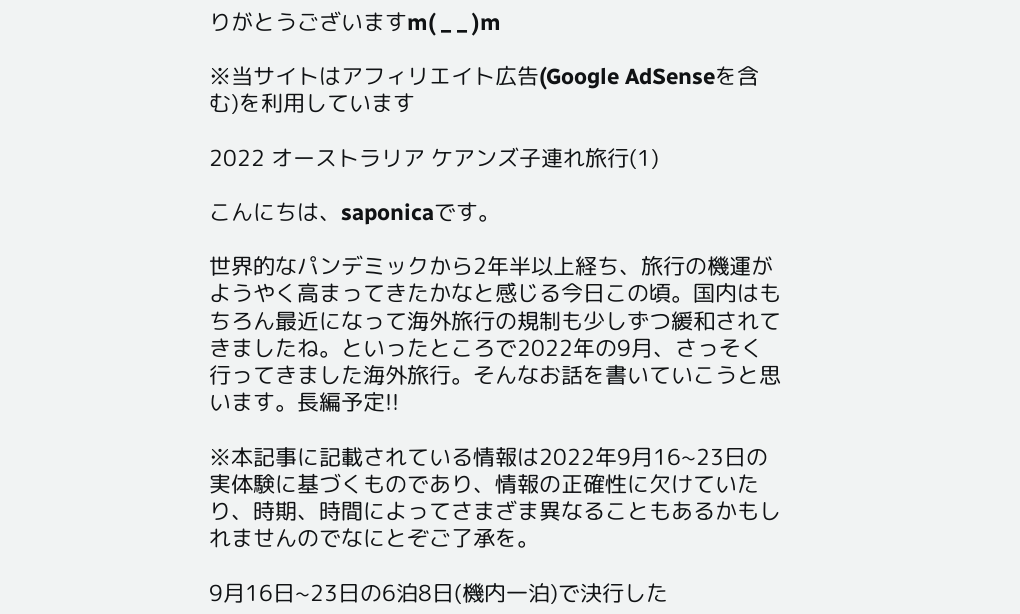りがとうございますm( _ _ )m

※当サイトはアフィリエイト広告(Google AdSenseを含む)を利用しています

2022 オーストラリア ケアンズ子連れ旅行(1)

こんにちは、saponicaです。

世界的なパンデミックから2年半以上経ち、旅行の機運がようやく高まってきたかなと感じる今日この頃。国内はもちろん最近になって海外旅行の規制も少しずつ緩和されてきましたね。といったところで2022年の9月、さっそく行ってきました海外旅行。そんなお話を書いていこうと思います。長編予定!!

※本記事に記載されている情報は2022年9月16~23日の実体験に基づくものであり、情報の正確性に欠けていたり、時期、時間によってさまざま異なることもあるかもしれませんのでなにとぞご了承を。

9月16日~23日の6泊8日(機内一泊)で決行した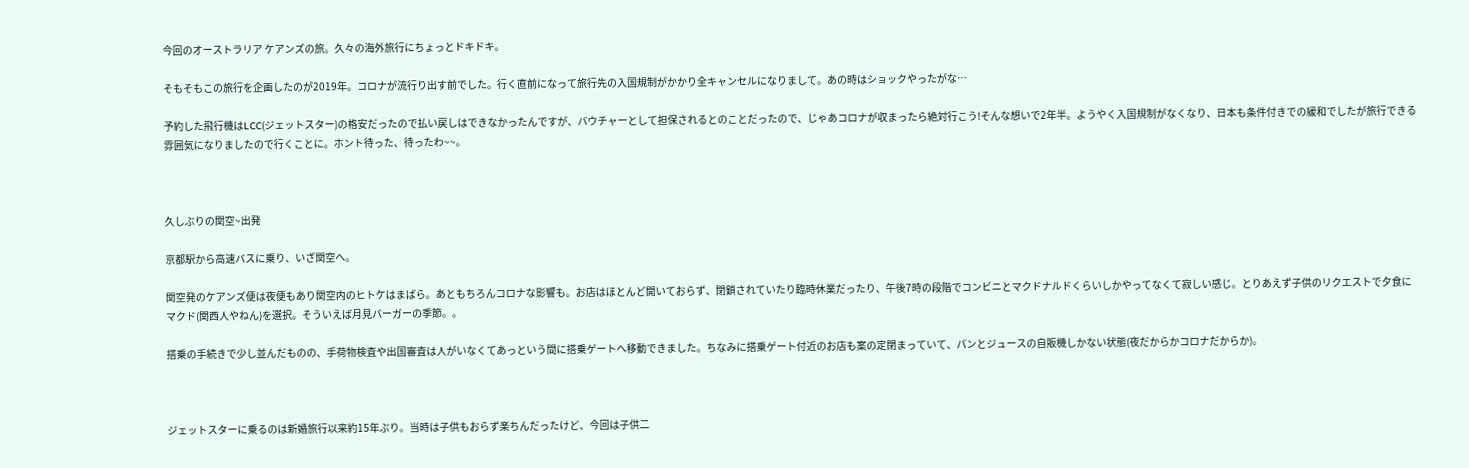今回のオーストラリア ケアンズの旅。久々の海外旅行にちょっとドキドキ。

そもそもこの旅行を企画したのが2019年。コロナが流行り出す前でした。行く直前になって旅行先の入国規制がかかり全キャンセルになりまして。あの時はショックやったがな…

予約した飛行機はLCC(ジェットスター)の格安だったので払い戻しはできなかったんですが、バウチャーとして担保されるとのことだったので、じゃあコロナが収まったら絶対行こう!そんな想いで2年半。ようやく入国規制がなくなり、日本も条件付きでの緩和でしたが旅行できる雰囲気になりましたので行くことに。ホント待った、待ったわ~~。



久しぶりの関空~出発

京都駅から高速バスに乗り、いざ関空へ。

関空発のケアンズ便は夜便もあり関空内のヒトケはまばら。あともちろんコロナな影響も。お店はほとんど開いておらず、閉鎖されていたり臨時休業だったり、午後7時の段階でコンビニとマクドナルドくらいしかやってなくて寂しい感じ。とりあえず子供のリクエストで夕食にマクド(関西人やねん)を選択。そういえば月見バーガーの季節。。

搭乗の手続きで少し並んだものの、手荷物検査や出国審査は人がいなくてあっという間に搭乗ゲートへ移動できました。ちなみに搭乗ゲート付近のお店も案の定閉まっていて、パンとジュースの自販機しかない状態(夜だからかコロナだからか)。



ジェットスターに乗るのは新婚旅行以来約15年ぶり。当時は子供もおらず楽ちんだったけど、今回は子供二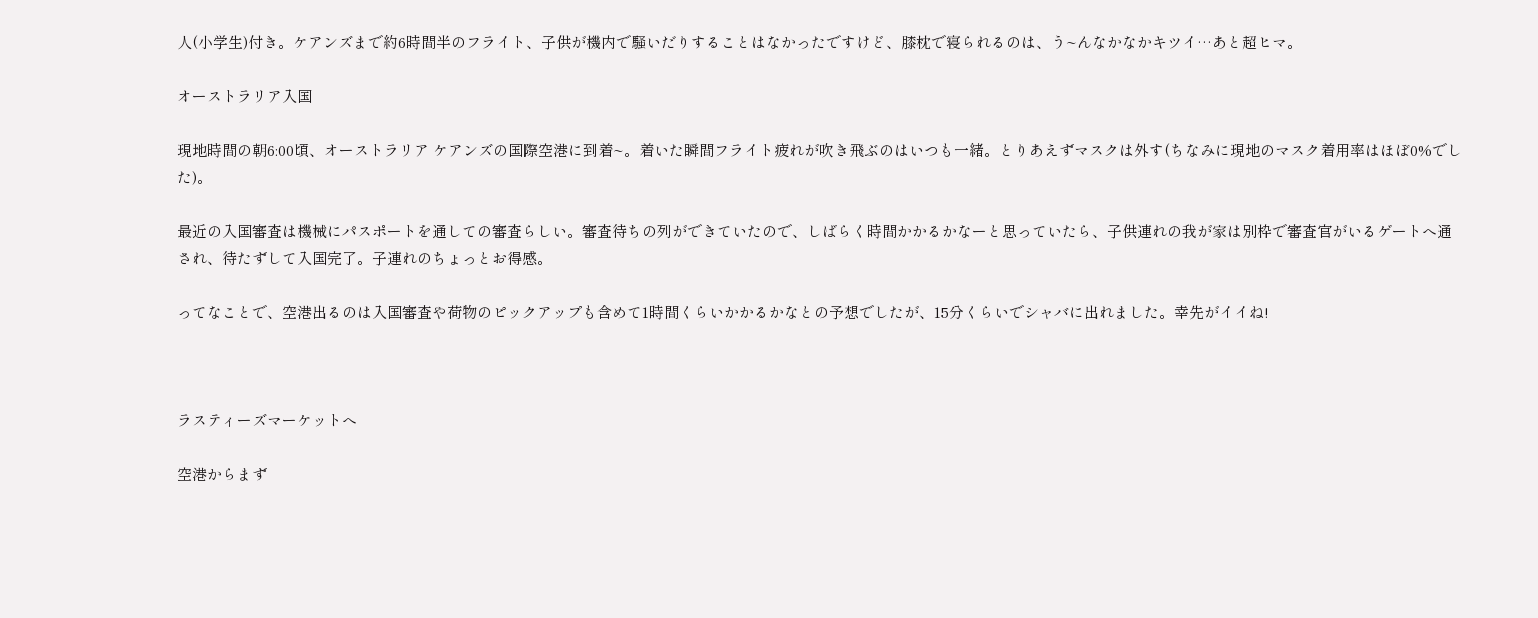人(小学生)付き。ケアンズまで約6時間半のフライト、子供が機内で騒いだりすることはなかったですけど、膝枕で寝られるのは、う~んなかなかキツイ…あと超ヒマ。

オーストラリア入国

現地時間の朝6:00頃、オーストラリア ケアンズの国際空港に到着~。着いた瞬間フライト疲れが吹き飛ぶのはいつも一緒。とりあえずマスクは外す(ちなみに現地のマスク着用率はほぼ0%でした)。

最近の入国審査は機械にパスポートを通しての審査らしい。審査待ちの列ができていたので、しばらく時間かかるかなーと思っていたら、子供連れの我が家は別枠で審査官がいるゲートへ通され、待たずして入国完了。子連れのちょっとお得感。

ってなことで、空港出るのは入国審査や荷物のピックアップも含めて1時間くらいかかるかなとの予想でしたが、15分くらいでシャバに出れました。幸先がイイね!



ラスティーズマーケットへ

空港からまず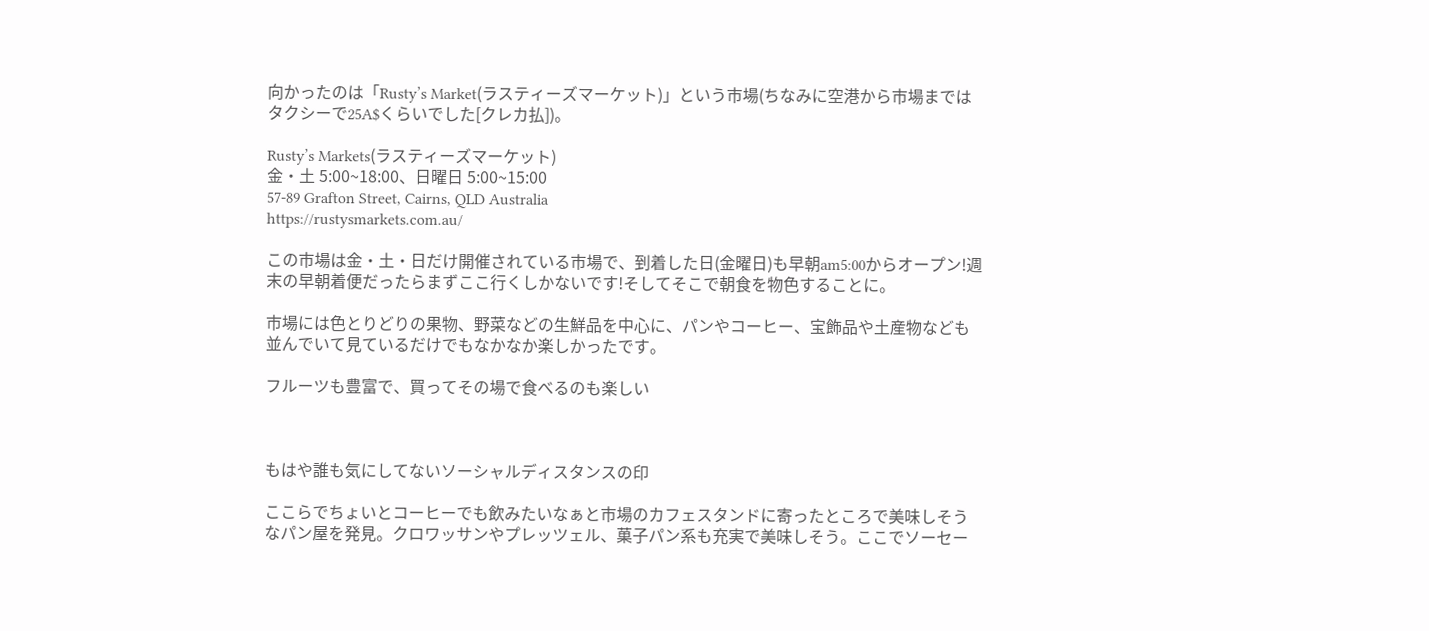向かったのは「Rusty’s Market(ラスティーズマーケット)」という市場(ちなみに空港から市場まではタクシーで25A$くらいでした[クレカ払])。

Rusty’s Markets(ラスティーズマーケット)
金・土 5:00~18:00、日曜日 5:00~15:00
57-89 Grafton Street, Cairns, QLD Australia
https://rustysmarkets.com.au/

この市場は金・土・日だけ開催されている市場で、到着した日(金曜日)も早朝am5:00からオープン!週末の早朝着便だったらまずここ行くしかないです!そしてそこで朝食を物色することに。

市場には色とりどりの果物、野菜などの生鮮品を中心に、パンやコーヒー、宝飾品や土産物なども並んでいて見ているだけでもなかなか楽しかったです。

フルーツも豊富で、買ってその場で食べるのも楽しい



もはや誰も気にしてないソーシャルディスタンスの印

ここらでちょいとコーヒーでも飲みたいなぁと市場のカフェスタンドに寄ったところで美味しそうなパン屋を発見。クロワッサンやプレッツェル、菓子パン系も充実で美味しそう。ここでソーセー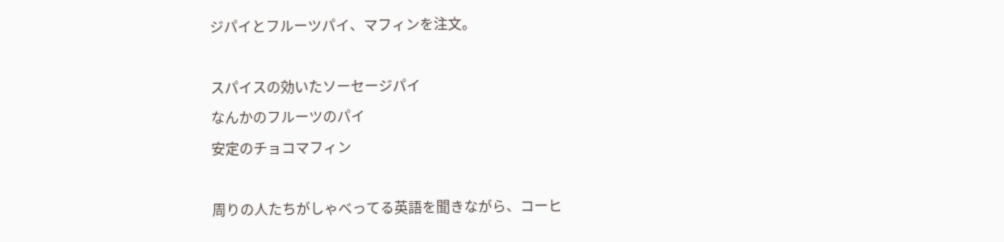ジパイとフルーツパイ、マフィンを注文。

スパイスの効いたソーセージパイ
なんかのフルーツのパイ
安定のチョコマフィン

周りの人たちがしゃべってる英語を聞きながら、コーヒ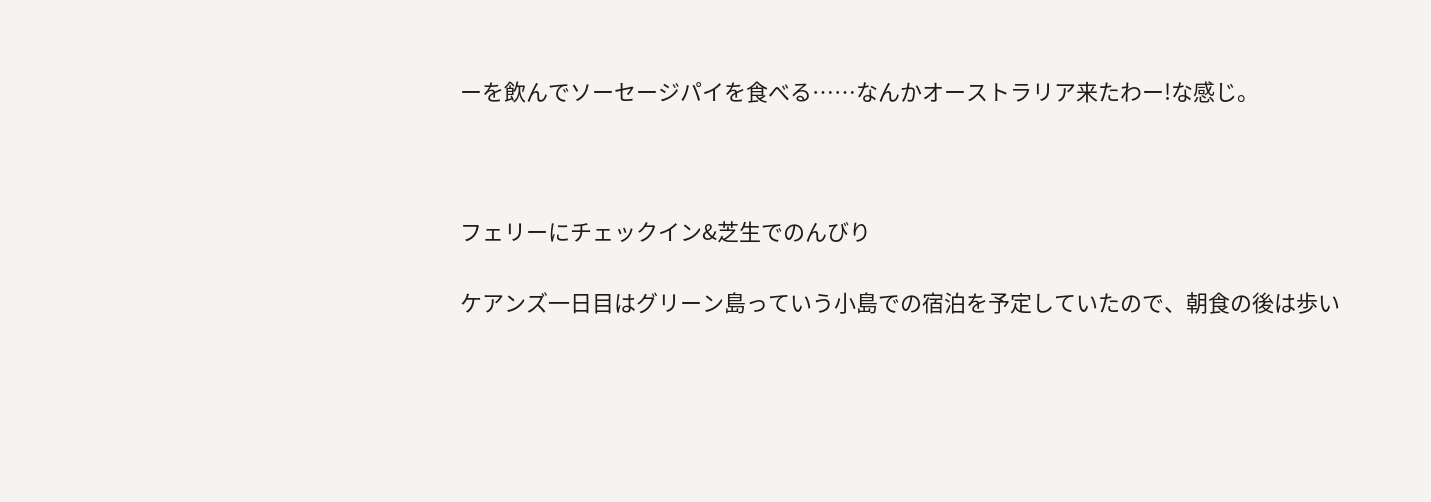ーを飲んでソーセージパイを食べる……なんかオーストラリア来たわー!な感じ。



フェリーにチェックイン&芝生でのんびり

ケアンズ一日目はグリーン島っていう小島での宿泊を予定していたので、朝食の後は歩い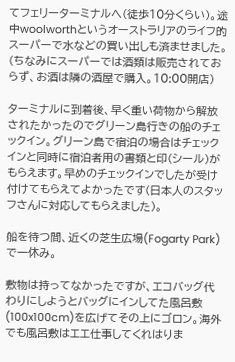てフェリーターミナルへ(徒歩10分くらい)。途中woolworthというオーストラリアのライフ的スーパーで水などの買い出しも済ませました。(ちなみにスーパーでは酒類は販売されておらず、お酒は隣の酒屋で購入。10:00開店)

ターミナルに到着後、早く重い荷物から解放されたかったのでグリーン島行きの船のチェックイン。グリーン島で宿泊の場合はチェックインと同時に宿泊者用の書類と印(シール)がもらえます。早めのチェックインでしたが受け付けてもらえてよかったです(日本人のスタッフさんに対応してもらえました)。

船を待つ間、近くの芝生広場(Fogarty Park)で一休み。

敷物は持ってなかったですが、エコバッグ代わりにしようとバッグにインしてた風呂敷(100x100cm)を広げてその上にゴロン。海外でも風呂敷はエエ仕事してくれはりま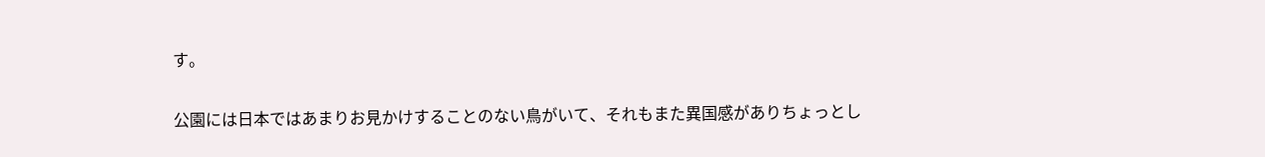す。

公園には日本ではあまりお見かけすることのない鳥がいて、それもまた異国感がありちょっとし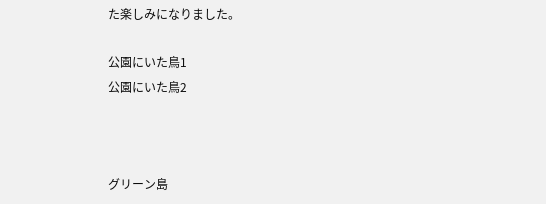た楽しみになりました。

公園にいた鳥1
公園にいた鳥2



グリーン島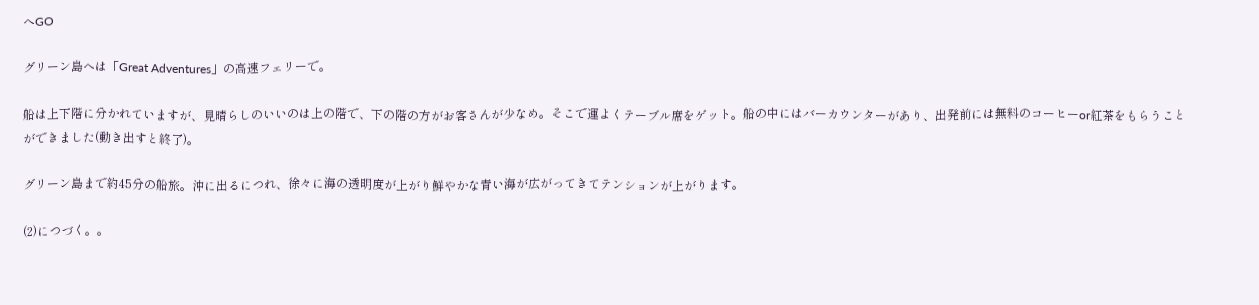へGO

グリーン島へは「Great Adventures」の高速フェリーで。

船は上下階に分かれていますが、見晴らしのいいのは上の階で、下の階の方がお客さんが少なめ。そこで運よくテーブル席をゲット。船の中にはバーカウンターがあり、出発前には無料のコーヒーor紅茶をもらうことができました(動き出すと終了)。

グリーン島まで約45分の船旅。沖に出るにつれ、徐々に海の透明度が上がり鮮やかな青い海が広がってきてテンションが上がります。

(2)につづく。。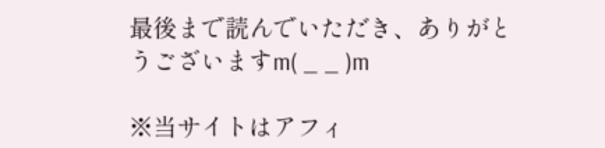最後まで読んでいただき、ありがとうございますm( _ _ )m

※当サイトはアフィ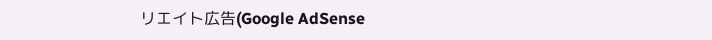リエイト広告(Google AdSense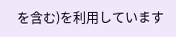を含む)を利用しています